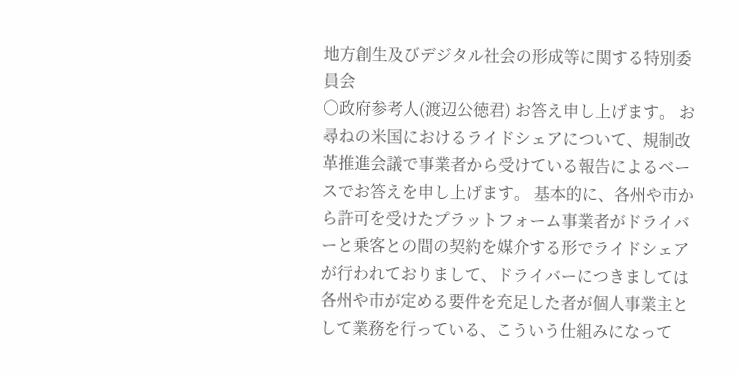地方創生及びデジタル社会の形成等に関する特別委員会
○政府参考人(渡辺公徳君) お答え申し上げます。 お尋ねの米国におけるライドシェアについて、規制改革推進会議で事業者から受けている報告によるベースでお答えを申し上げます。 基本的に、各州や市から許可を受けたプラットフォーム事業者がドライバーと乗客との間の契約を媒介する形でライドシェアが行われておりまして、ドライバーにつきましては各州や市が定める要件を充足した者が個人事業主として業務を行っている、こういう仕組みになって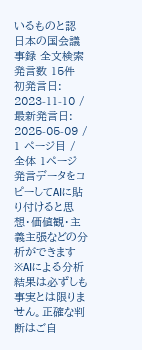いるものと認
日本の国会議事録 全文検索
発言数 15件
初発言日: 2023-11-10 / 最新発言日: 2025-05-09 / 1 ページ目 / 全体 1ページ
発言データをコピーしてAIに貼り付けると思想・価値観・主義主張などの分析ができます
※AIによる分析結果は必ずしも事実とは限りません。正確な判断はご自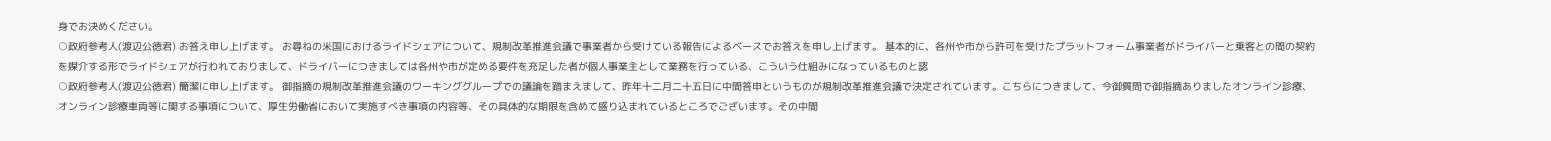身でお決めください。
○政府参考人(渡辺公徳君) お答え申し上げます。 お尋ねの米国におけるライドシェアについて、規制改革推進会議で事業者から受けている報告によるベースでお答えを申し上げます。 基本的に、各州や市から許可を受けたプラットフォーム事業者がドライバーと乗客との間の契約を媒介する形でライドシェアが行われておりまして、ドライバーにつきましては各州や市が定める要件を充足した者が個人事業主として業務を行っている、こういう仕組みになっているものと認
○政府参考人(渡辺公徳君) 簡潔に申し上げます。 御指摘の規制改革推進会議のワーキンググループでの議論を踏まえまして、昨年十二月二十五日に中間答申というものが規制改革推進会議で決定されています。こちらにつきまして、今御質問で御指摘ありましたオンライン診療、オンライン診療車両等に関する事項について、厚生労働省において実施すべき事項の内容等、その具体的な期限を含めて盛り込まれているところでございます。その中間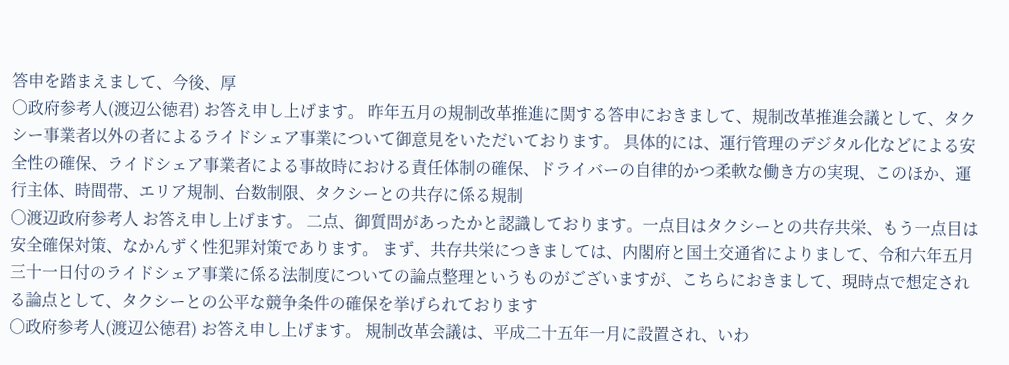答申を踏まえまして、今後、厚
○政府参考人(渡辺公徳君) お答え申し上げます。 昨年五月の規制改革推進に関する答申におきまして、規制改革推進会議として、タクシー事業者以外の者によるライドシェア事業について御意見をいただいております。 具体的には、運行管理のデジタル化などによる安全性の確保、ライドシェア事業者による事故時における責任体制の確保、ドライバーの自律的かつ柔軟な働き方の実現、このほか、運行主体、時間帯、エリア規制、台数制限、タクシーとの共存に係る規制
○渡辺政府参考人 お答え申し上げます。 二点、御質問があったかと認識しております。一点目はタクシーとの共存共栄、もう一点目は安全確保対策、なかんずく性犯罪対策であります。 まず、共存共栄につきましては、内閣府と国土交通省によりまして、令和六年五月三十一日付のライドシェア事業に係る法制度についての論点整理というものがございますが、こちらにおきまして、現時点で想定される論点として、タクシーとの公平な競争条件の確保を挙げられております
○政府参考人(渡辺公徳君) お答え申し上げます。 規制改革会議は、平成二十五年一月に設置され、いわ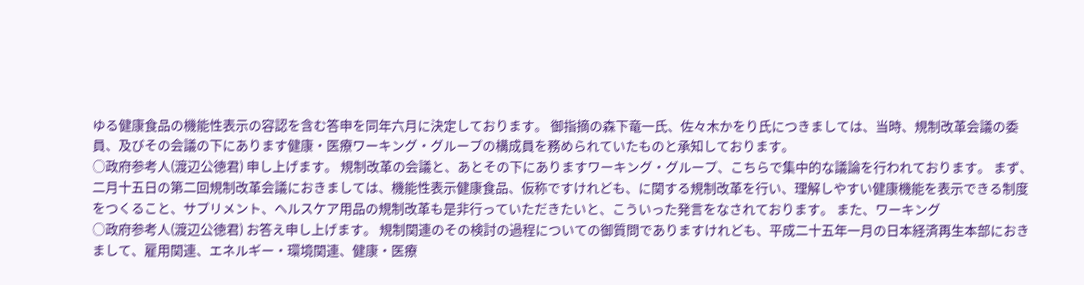ゆる健康食品の機能性表示の容認を含む答申を同年六月に決定しております。 御指摘の森下竜一氏、佐々木かをり氏につきましては、当時、規制改革会議の委員、及びその会議の下にあります健康・医療ワーキング・グループの構成員を務められていたものと承知しております。
○政府参考人(渡辺公徳君) 申し上げます。 規制改革の会議と、あとその下にありますワーキング・グループ、こちらで集中的な議論を行われております。 まず、二月十五日の第二回規制改革会議におきましては、機能性表示健康食品、仮称ですけれども、に関する規制改革を行い、理解しやすい健康機能を表示できる制度をつくること、サプリメント、ヘルスケア用品の規制改革も是非行っていただきたいと、こういった発言をなされております。 また、ワーキング
○政府参考人(渡辺公徳君) お答え申し上げます。 規制関連のその検討の過程についての御質問でありますけれども、平成二十五年一月の日本経済再生本部におきまして、雇用関連、エネルギー・環境関連、健康・医療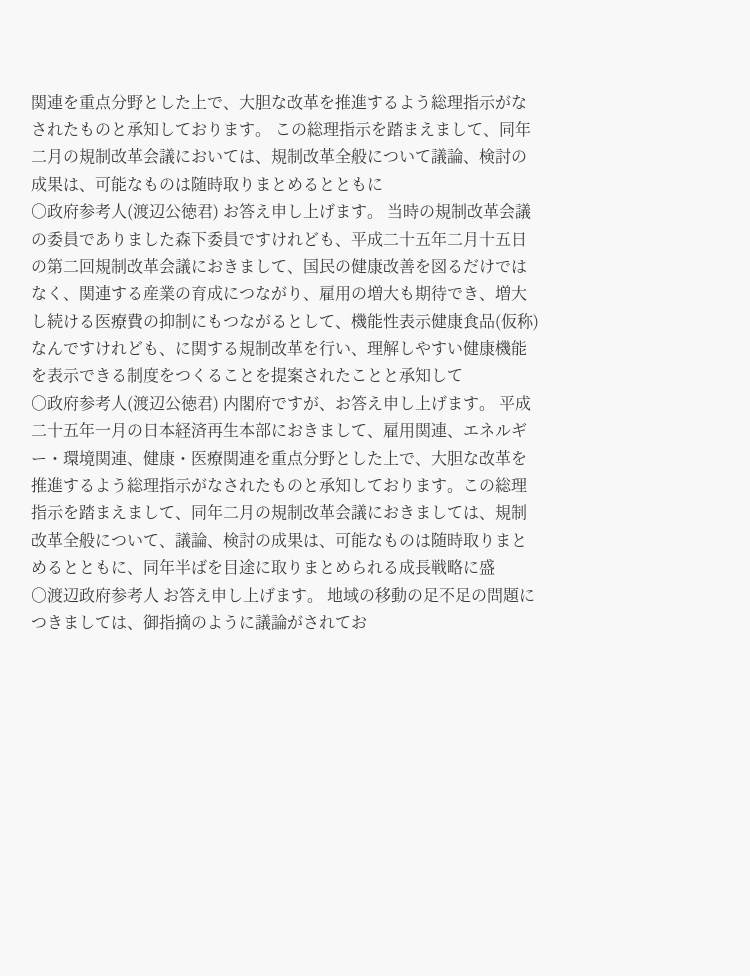関連を重点分野とした上で、大胆な改革を推進するよう総理指示がなされたものと承知しております。 この総理指示を踏まえまして、同年二月の規制改革会議においては、規制改革全般について議論、検討の成果は、可能なものは随時取りまとめるとともに
○政府参考人(渡辺公徳君) お答え申し上げます。 当時の規制改革会議の委員でありました森下委員ですけれども、平成二十五年二月十五日の第二回規制改革会議におきまして、国民の健康改善を図るだけではなく、関連する産業の育成につながり、雇用の増大も期待でき、増大し続ける医療費の抑制にもつながるとして、機能性表示健康食品(仮称)なんですけれども、に関する規制改革を行い、理解しやすい健康機能を表示できる制度をつくることを提案されたことと承知して
○政府参考人(渡辺公徳君) 内閣府ですが、お答え申し上げます。 平成二十五年一月の日本経済再生本部におきまして、雇用関連、エネルギー・環境関連、健康・医療関連を重点分野とした上で、大胆な改革を推進するよう総理指示がなされたものと承知しております。この総理指示を踏まえまして、同年二月の規制改革会議におきましては、規制改革全般について、議論、検討の成果は、可能なものは随時取りまとめるとともに、同年半ばを目途に取りまとめられる成長戦略に盛
○渡辺政府参考人 お答え申し上げます。 地域の移動の足不足の問題につきましては、御指摘のように議論がされてお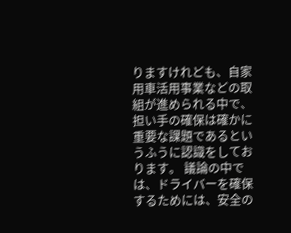りますけれども、自家用車活用事業などの取組が進められる中で、担い手の確保は確かに重要な課題であるというふうに認識をしております。 議論の中では、ドライバーを確保するためには、安全の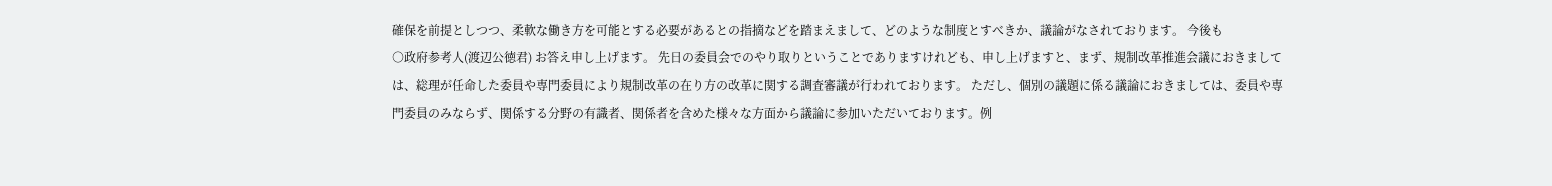確保を前提としつつ、柔軟な働き方を可能とする必要があるとの指摘などを踏まえまして、どのような制度とすべきか、議論がなされております。 今後も
○政府参考人(渡辺公徳君) お答え申し上げます。 先日の委員会でのやり取りということでありますけれども、申し上げますと、まず、規制改革推進会議におきましては、総理が任命した委員や専門委員により規制改革の在り方の改革に関する調査審議が行われております。 ただし、個別の議題に係る議論におきましては、委員や専門委員のみならず、関係する分野の有識者、関係者を含めた様々な方面から議論に参加いただいております。例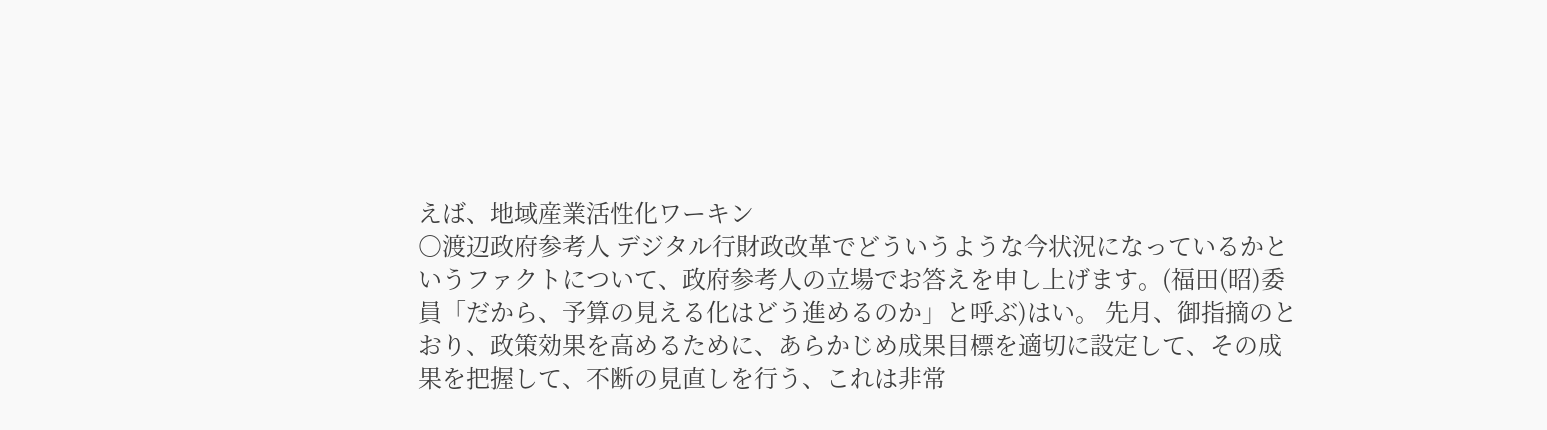えば、地域産業活性化ワーキン
○渡辺政府参考人 デジタル行財政改革でどういうような今状況になっているかというファクトについて、政府参考人の立場でお答えを申し上げます。(福田(昭)委員「だから、予算の見える化はどう進めるのか」と呼ぶ)はい。 先月、御指摘のとおり、政策効果を高めるために、あらかじめ成果目標を適切に設定して、その成果を把握して、不断の見直しを行う、これは非常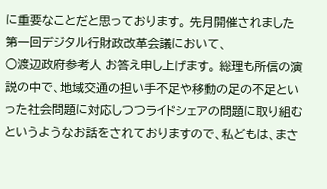に重要なことだと思っております。 先月開催されました第一回デジタル行財政改革会議において、
○渡辺政府参考人 お答え申し上げます。 総理も所信の演説の中で、地域交通の担い手不足や移動の足の不足といった社会問題に対応しつつライドシェアの問題に取り組むというようなお話をされておりますので、私どもは、まさ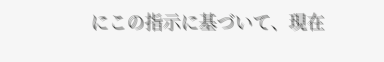にこの指示に基づいて、現在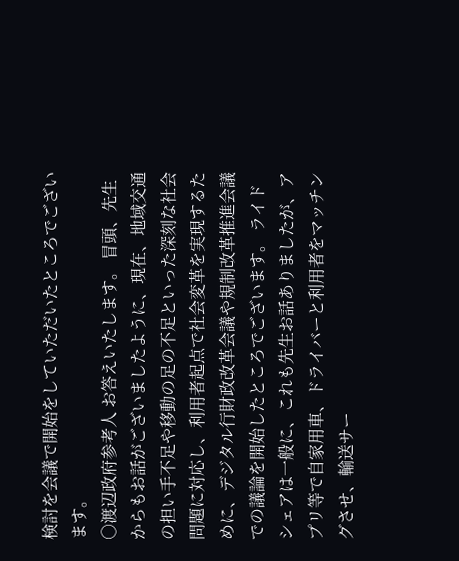検討を会議で開始をしていただいたところでございます。
○渡辺政府参考人 お答えいたします。 冒頭、先生からもお話がございましたように、現在、地域交通の担い手不足や移動の足の不足といった深刻な社会問題に対応し、利用者起点で社会変革を実現するために、デジタル行財政改革会議や規制改革推進会議での議論を開始したところでございます。 ライドシェアは一般に、これも先生お話ありましたが、アプリ等で自家用車、ドライバーと利用者をマッチングさせ、輸送サー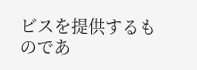ビスを提供するものであ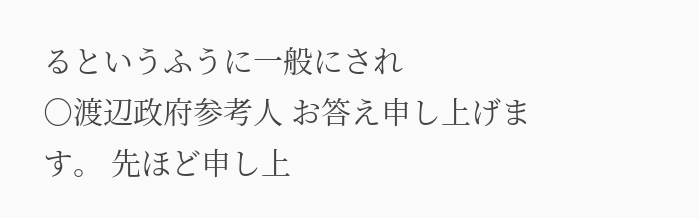るというふうに一般にされ
○渡辺政府参考人 お答え申し上げます。 先ほど申し上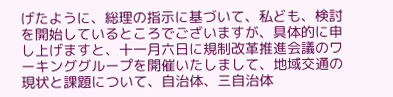げたように、総理の指示に基づいて、私ども、検討を開始しているところでございますが、具体的に申し上げますと、十一月六日に規制改革推進会議のワーキンググループを開催いたしまして、地域交通の現状と課題について、自治体、三自治体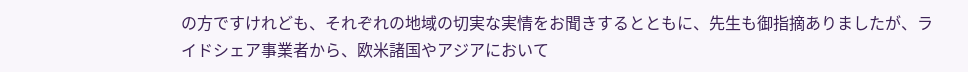の方ですけれども、それぞれの地域の切実な実情をお聞きするとともに、先生も御指摘ありましたが、ライドシェア事業者から、欧米諸国やアジアにおいて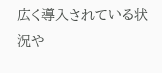広く導入されている状況や